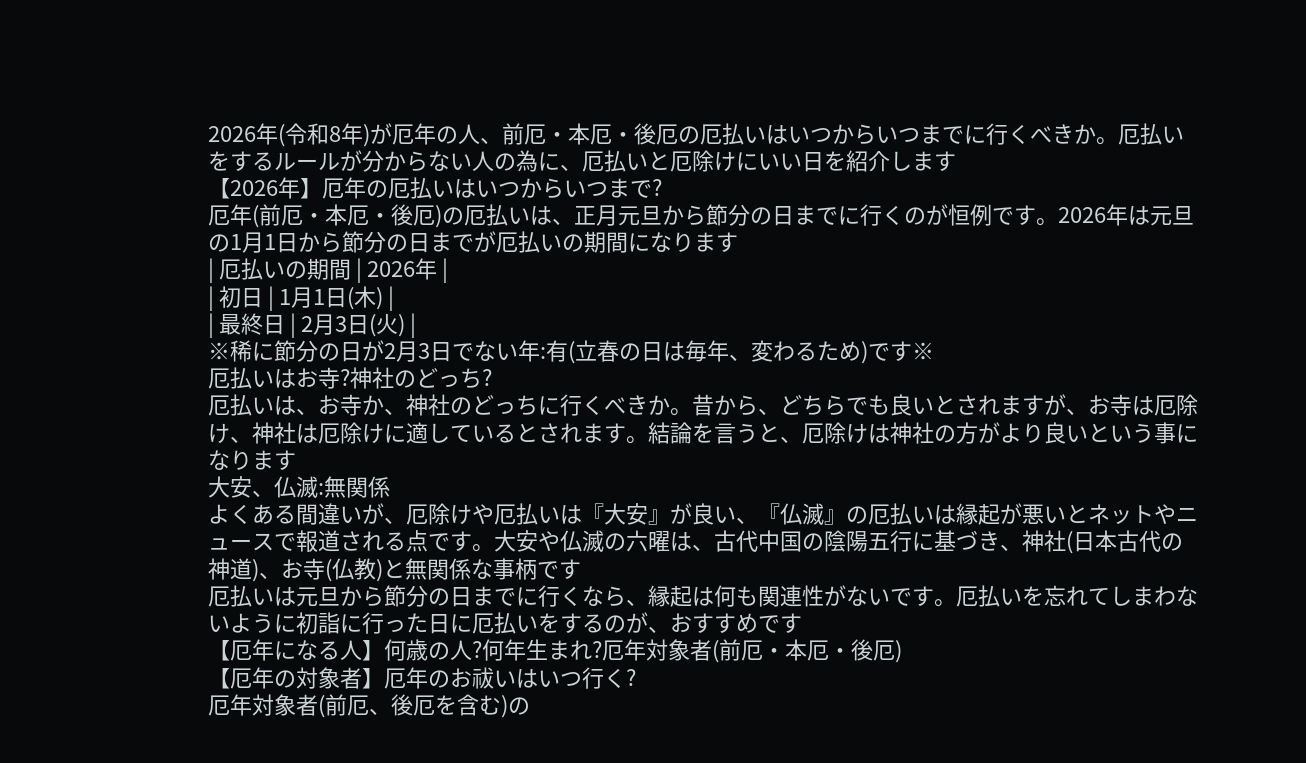2026年(令和8年)が厄年の人、前厄・本厄・後厄の厄払いはいつからいつまでに行くべきか。厄払いをするルールが分からない人の為に、厄払いと厄除けにいい日を紹介します
【2026年】厄年の厄払いはいつからいつまで?
厄年(前厄・本厄・後厄)の厄払いは、正月元旦から節分の日までに行くのが恒例です。2026年は元旦の1月1日から節分の日までが厄払いの期間になります
| 厄払いの期間 | 2026年 |
| 初日 | 1月1日(木) |
| 最終日 | 2月3日(火) |
※稀に節分の日が2月3日でない年:有(立春の日は毎年、変わるため)です※
厄払いはお寺?神社のどっち?
厄払いは、お寺か、神社のどっちに行くべきか。昔から、どちらでも良いとされますが、お寺は厄除け、神社は厄除けに適しているとされます。結論を言うと、厄除けは神社の方がより良いという事になります
大安、仏滅:無関係
よくある間違いが、厄除けや厄払いは『大安』が良い、『仏滅』の厄払いは縁起が悪いとネットやニュースで報道される点です。大安や仏滅の六曜は、古代中国の陰陽五行に基づき、神社(日本古代の神道)、お寺(仏教)と無関係な事柄です
厄払いは元旦から節分の日までに行くなら、縁起は何も関連性がないです。厄払いを忘れてしまわないように初詣に行った日に厄払いをするのが、おすすめです
【厄年になる人】何歳の人?何年生まれ?厄年対象者(前厄・本厄・後厄)
【厄年の対象者】厄年のお祓いはいつ行く?
厄年対象者(前厄、後厄を含む)の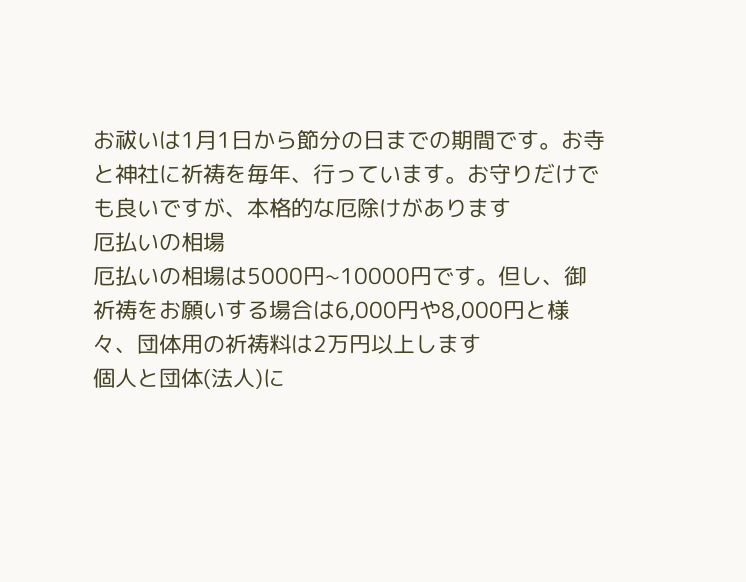お祓いは1月1日から節分の日までの期間です。お寺と神社に祈祷を毎年、行っています。お守りだけでも良いですが、本格的な厄除けがあります
厄払いの相場
厄払いの相場は5000円~10000円です。但し、御祈祷をお願いする場合は6,000円や8,000円と様々、団体用の祈祷料は2万円以上します
個人と団体(法人)に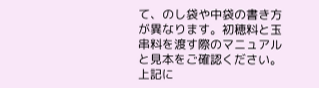て、のし袋や中袋の書き方が異なります。初穂料と玉串料を渡す際のマニュアルと見本をご確認ください。上記に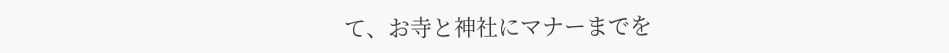て、お寺と神社にマナーまでを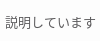説明しています